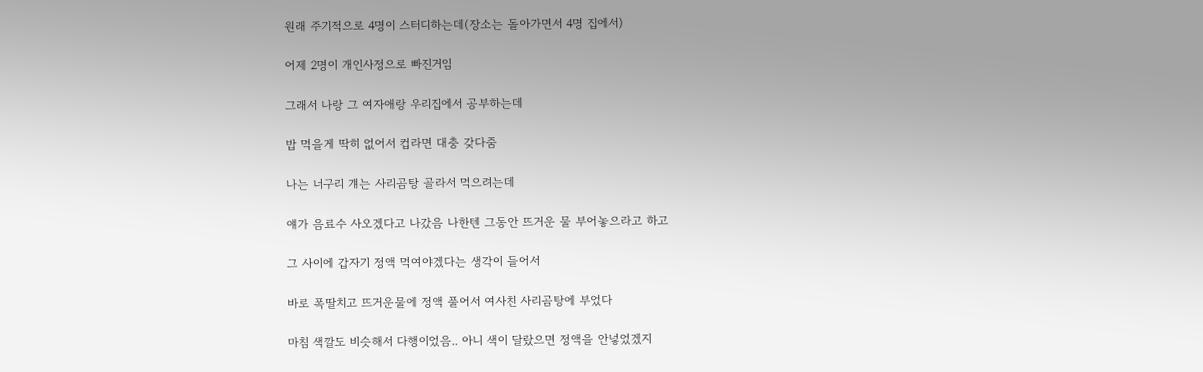원래 주기적으로 4명이 스터디하는데(장소는 돌아가면서 4명 집에서)

어제 2명이 개인사정으로 빠진거임

그래서 나랑 그 여자애랑 우리집에서 공부하는데

밥 먹을게 딱히 없어서 컵라면 대충 갖다줌

나는 너구리 걔는 사리곰탕 골라서 먹으려는데

얘가 음료수 사오겠다고 나갔음 나한텐 그동안 뜨거운 물 부어놓으라고 하고

그 사이에 갑자기 정액 먹여야겠다는 생각이 들어서

바로 폭딸치고 뜨거운물에 정액 풀어서 여사친 사리곰탕에 부었다

마침 색깔도 비슷해서 다행이었음.. 아니 색이 달랐으면 정액을 안넣었겠지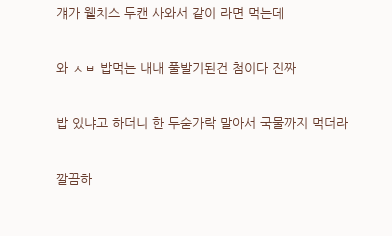걔가 웰치스 두캔 사와서 같이 라면 먹는데

와 ㅅㅂ 밥먹는 내내 풀발기된건 첨이다 진짜

밥 있냐고 하더니 한 두숟가락 말아서 국물까지 먹더라

깔끔하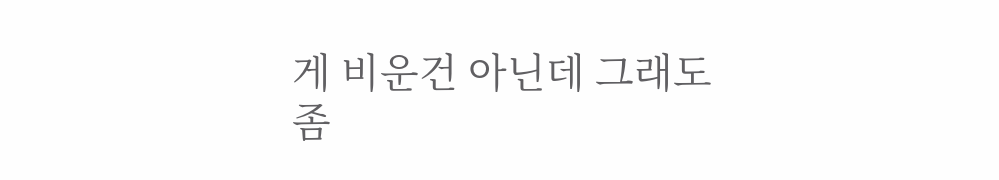게 비운건 아닌데 그래도 좀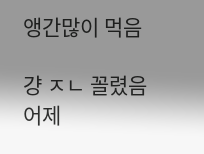앵간많이 먹음

걍 ㅈㄴ 꼴렸음어제